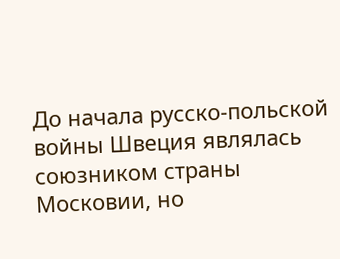До начала русско-польской войны Швеция являлась союзником страны Московии, но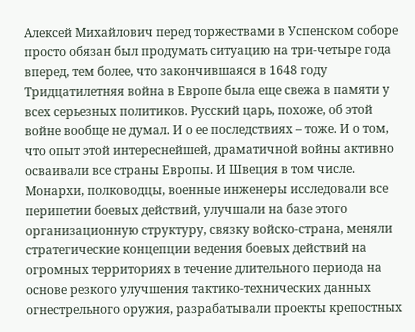Алексей Михайлович перед торжествами в Успенском соборе просто обязан был продумать ситуацию на три-четыре года вперед, тем более, что закончившаяся в 1648 году Тридцатилетняя война в Европе была еще свежа в памяти у всех серьезных политиков. Русский царь, похоже, об этой войне вообще не думал. И о ее последствиях – тоже. И о том, что опыт этой интереснейшей, драматичной войны активно осваивали все страны Европы. И Швеция в том числе.
Монархи, полководцы, военные инженеры исследовали все перипетии боевых действий, улучшали на базе этого организационную структуру, связку войско-страна, меняли стратегические концепции ведения боевых действий на огромных территориях в течение длительного периода на основе резкого улучшения тактико-технических данных огнестрельного оружия, разрабатывали проекты крепостных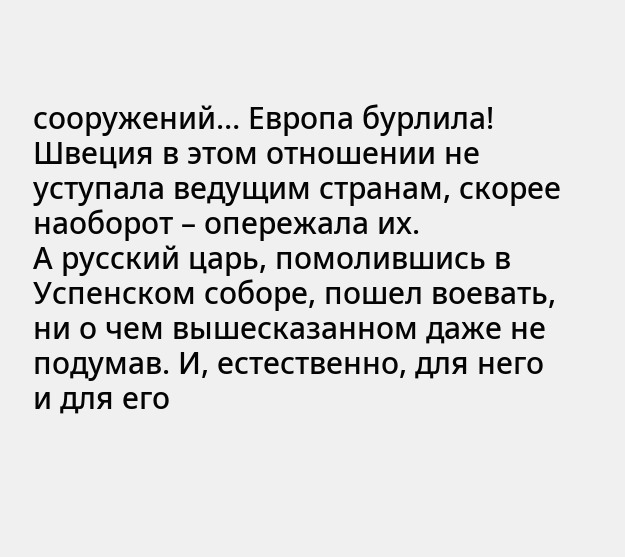сооружений… Европа бурлила! Швеция в этом отношении не уступала ведущим странам, скорее наоборот – опережала их.
А русский царь, помолившись в Успенском соборе, пошел воевать, ни о чем вышесказанном даже не подумав. И, естественно, для него и для его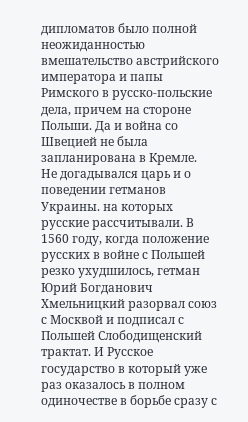дипломатов было полной неожиданностью вмешательство австрийского императора и папы Римского в русско-польские дела, причем на стороне Польши. Да и война со Швецией не была запланирована в Кремле.
Не догадывался царь и о поведении гетманов Украины. на которых русские рассчитывали. В 1560 году, когда положение русских в войне с Польшей резко ухудшилось, гетман Юрий Богданович Хмельницкий разорвал союз с Москвой и подписал с Польшей Слободищенский трактат. И Русское государство в который уже раз оказалось в полном одиночестве в борьбе сразу с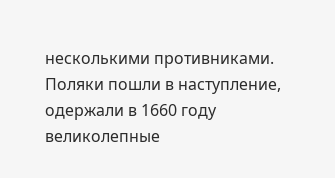несколькими противниками.
Поляки пошли в наступление, одержали в 1660 году великолепные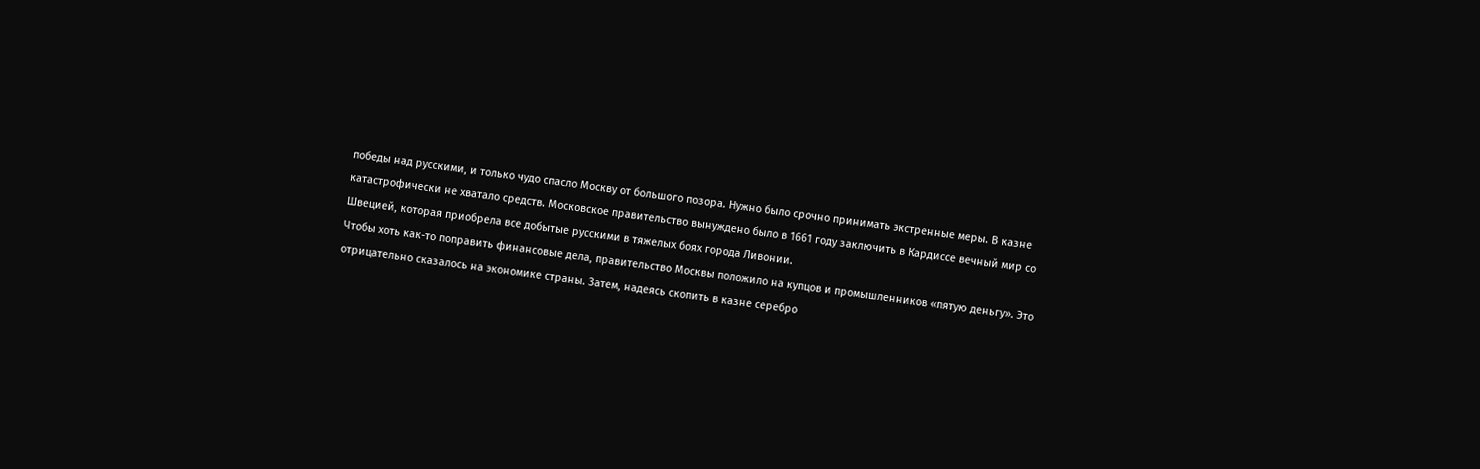победы над русскими, и только чудо спасло Москву от большого позора. Нужно было срочно принимать экстренные меры. В казне катастрофически не хватало средств. Московское правительство вынуждено было в 1661 году заключить в Кардиссе вечный мир со Швецией, которая приобрела все добытые русскими в тяжелых боях города Ливонии.
Чтобы хоть как-то поправить финансовые дела, правительство Москвы положило на купцов и промышленников «пятую деньгу». Это отрицательно сказалось на экономике страны. Затем, надеясь скопить в казне серебро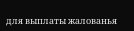для выплаты жалованья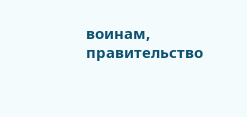воинам, правительство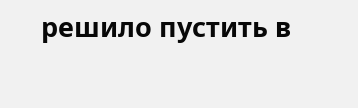решило пустить в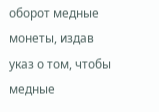оборот медные монеты, издав указ о том, чтобы медные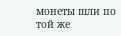монеты шли по той же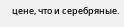цене, что и серебряные.